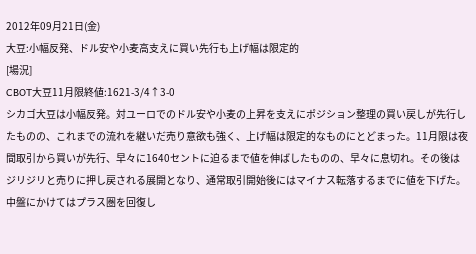2012年09月21日(金)
大豆:小幅反発、ドル安や小麦高支えに買い先行も上げ幅は限定的
[場況]
CBOT大豆11月限終値:1621-3/4↑3-0
シカゴ大豆は小幅反発。対ユーロでのドル安や小麦の上昇を支えにポジション整理の買い戻しが先行したものの、これまでの流れを継いだ売り意欲も強く、上げ幅は限定的なものにとどまった。11月限は夜間取引から買いが先行、早々に1640セントに迫るまで値を伸ばしたものの、早々に息切れ。その後はジリジリと売りに押し戻される展開となり、通常取引開始後にはマイナス転落するまでに値を下げた。中盤にかけてはプラス圏を回復し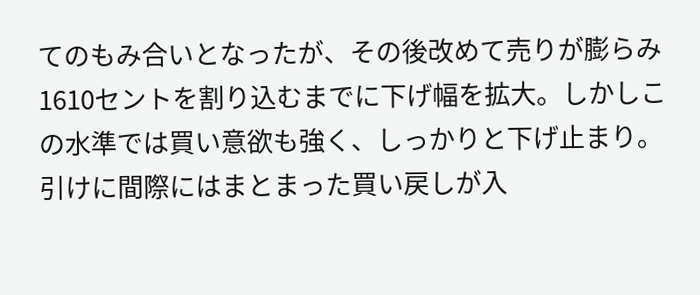てのもみ合いとなったが、その後改めて売りが膨らみ1610セントを割り込むまでに下げ幅を拡大。しかしこの水準では買い意欲も強く、しっかりと下げ止まり。引けに間際にはまとまった買い戻しが入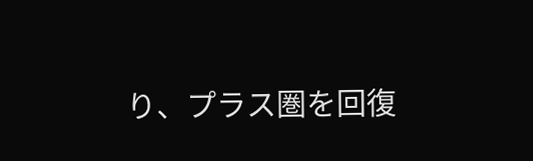り、プラス圏を回復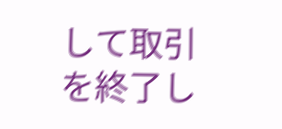して取引を終了し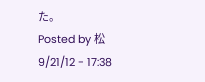た。
Posted by 松 9/21/12 - 17:38